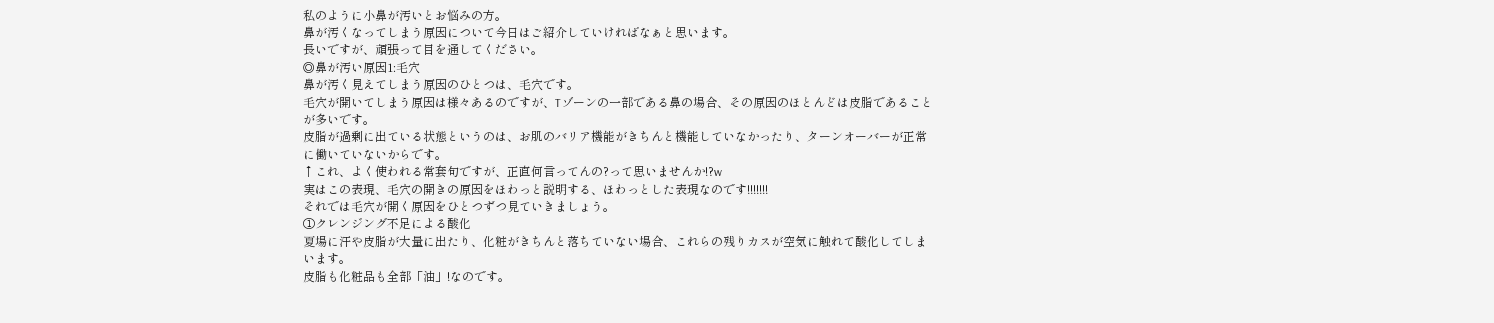私のように小鼻が汚いとお悩みの方。
鼻が汚くなってしまう原因について今日はご紹介していければなぁと思います。
長いですが、頑張って目を通してください。
◎鼻が汚い原因1:毛穴
鼻が汚く見えてしまう原因のひとつは、毛穴です。
毛穴が開いてしまう原因は様々あるのですが、Tゾーンの一部である鼻の場合、その原因のほとんどは皮脂であることが多いです。
皮脂が過剰に出ている状態というのは、お肌のバリア機能がきちんと機能していなかったり、ターンオーバーが正常に働いていないからです。
↑これ、よく使われる常套句ですが、正直何言ってんの?って思いませんか!?w
実はこの表現、毛穴の開きの原因をほわっと説明する、ほわっとした表現なのです!!!!!!!
それでは毛穴が開く原因をひとつずつ見ていきましょう。
①クレンジング不足による酸化
夏場に汗や皮脂が大量に出たり、化粧がきちんと落ちていない場合、これらの残りカスが空気に触れて酸化してしまいます。
皮脂も化粧品も全部「油」!なのです。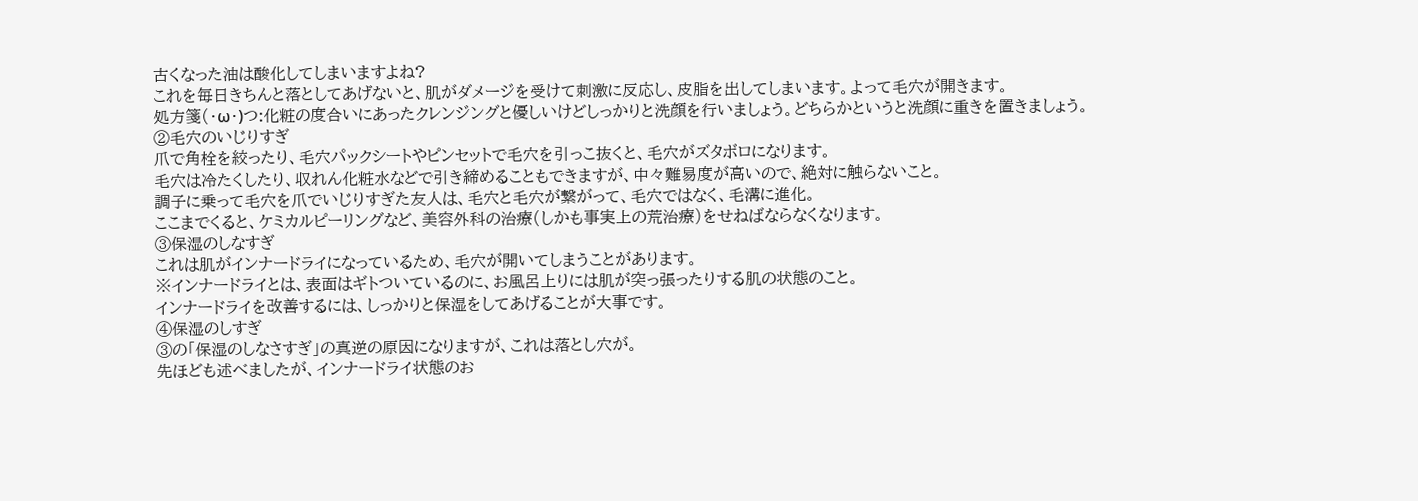古くなった油は酸化してしまいますよね?
これを毎日きちんと落としてあげないと、肌がダメージを受けて刺激に反応し、皮脂を出してしまいます。よって毛穴が開きます。
処方箋(・ω・)つ:化粧の度合いにあったクレンジングと優しいけどしっかりと洗顔を行いましょう。どちらかというと洗顔に重きを置きましょう。
②毛穴のいじりすぎ
爪で角栓を絞ったり、毛穴パックシートやピンセットで毛穴を引っこ抜くと、毛穴がズタボロになります。
毛穴は冷たくしたり、収れん化粧水などで引き締めることもできますが、中々難易度が高いので、絶対に触らないこと。
調子に乗って毛穴を爪でいじりすぎた友人は、毛穴と毛穴が繋がって、毛穴ではなく、毛溝に進化。
ここまでくると、ケミカルピーリングなど、美容外科の治療(しかも事実上の荒治療)をせねばならなくなります。
③保湿のしなすぎ
これは肌がインナードライになっているため、毛穴が開いてしまうことがあります。
※インナードライとは、表面はギトついているのに、お風呂上りには肌が突っ張ったりする肌の状態のこと。
インナードライを改善するには、しっかりと保湿をしてあげることが大事です。
④保湿のしすぎ
③の「保湿のしなさすぎ」の真逆の原因になりますが、これは落とし穴が。
先ほども述べましたが、インナードライ状態のお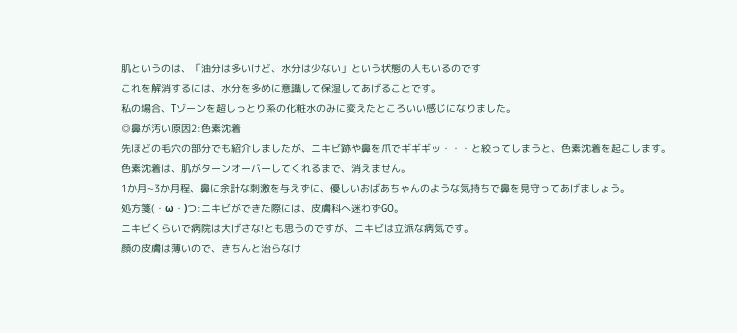肌というのは、「油分は多いけど、水分は少ない」という状態の人もいるのです
これを解消するには、水分を多めに意識して保湿してあげることです。
私の場合、Tゾーンを超しっとり系の化粧水のみに変えたところいい感じになりました。
◎鼻が汚い原因2:色素沈着
先ほどの毛穴の部分でも紹介しましたが、ニキビ跡や鼻を爪でギギギッ・・・と絞ってしまうと、色素沈着を起こします。
色素沈着は、肌がターンオーバーしてくれるまで、消えません。
1か月~3か月程、鼻に余計な刺激を与えずに、優しいおばあちゃんのような気持ちで鼻を見守ってあげましょう。
処方箋(・ω・)つ:ニキビができた際には、皮膚科へ迷わずGO。
ニキビくらいで病院は大げさな!とも思うのですが、ニキビは立派な病気です。
顔の皮膚は薄いので、きちんと治らなけ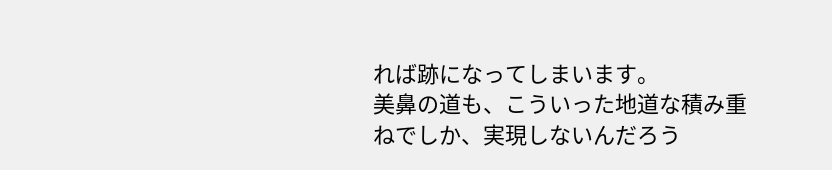れば跡になってしまいます。
美鼻の道も、こういった地道な積み重ねでしか、実現しないんだろう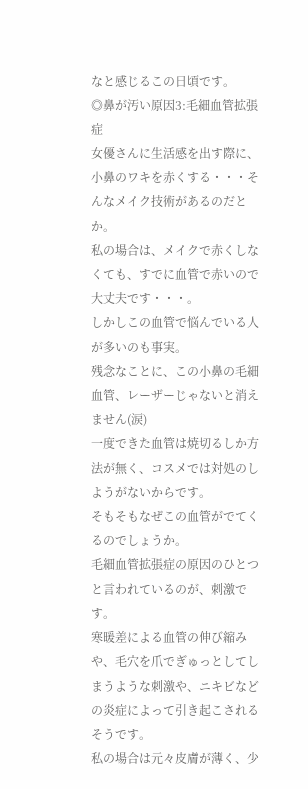なと感じるこの日頃です。
◎鼻が汚い原因3:毛細血管拡張症
女優さんに生活感を出す際に、小鼻のワキを赤くする・・・そんなメイク技術があるのだとか。
私の場合は、メイクで赤くしなくても、すでに血管で赤いので大丈夫です・・・。
しかしこの血管で悩んでいる人が多いのも事実。
残念なことに、この小鼻の毛細血管、レーザーじゃないと消えません(涙)
一度できた血管は焼切るしか方法が無く、コスメでは対処のしようがないからです。
そもそもなぜこの血管がでてくるのでしょうか。
毛細血管拡張症の原因のひとつと言われているのが、刺激です。
寒暖差による血管の伸び縮みや、毛穴を爪でぎゅっとしてしまうような刺激や、ニキビなどの炎症によって引き起こされるそうです。
私の場合は元々皮膚が薄く、少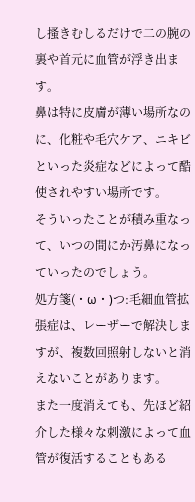し搔きむしるだけで二の腕の裏や首元に血管が浮き出ます。
鼻は特に皮膚が薄い場所なのに、化粧や毛穴ケア、ニキビといった炎症などによって酷使されやすい場所です。
そういったことが積み重なって、いつの間にか汚鼻になっていったのでしょう。
処方箋(・ω・)つ:毛細血管拡張症は、レーザーで解決しますが、複数回照射しないと消えないことがあります。
また一度消えても、先ほど紹介した様々な刺激によって血管が復活することもある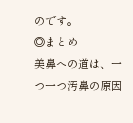のです。
◎まとめ
美鼻への道は、一つ一つ汚鼻の原因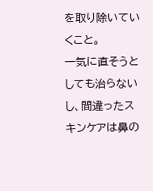を取り除いていくこと。
一気に直そうとしても治らないし、間違ったスキンケアは鼻の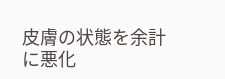皮膚の状態を余計に悪化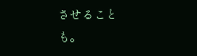させることも。